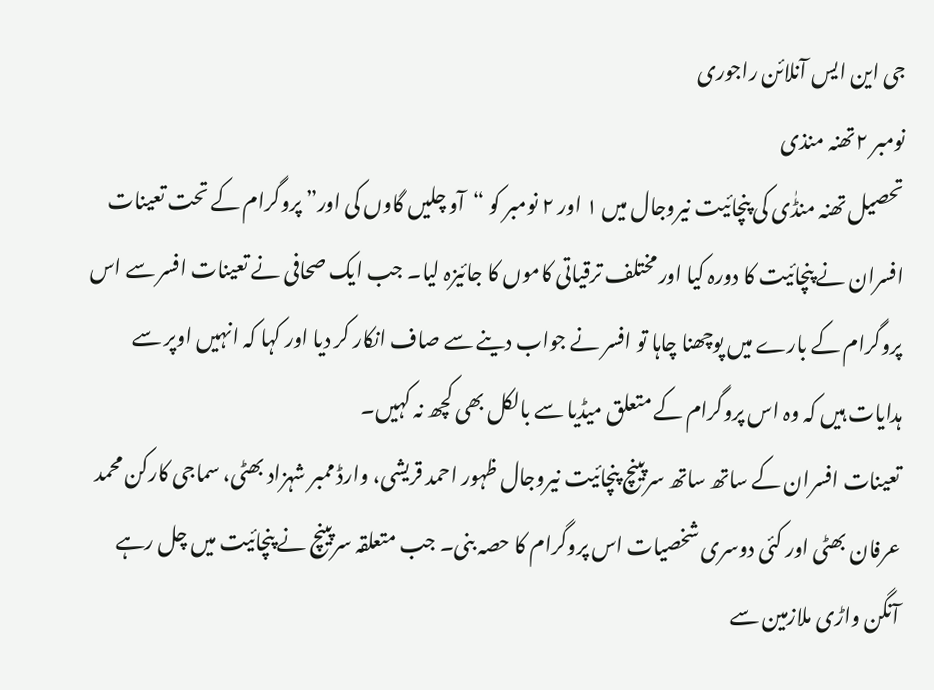جی این ایس آنلائن راجوری
نومبر ۲تھنہ منذی
تحصیل تھنہ منڈٰی کی پنچائیت نیروجال میں ۱ اور ۲ نومبر کو “آو چلیں گاوں کی اور” پروگرام کے تحت تعینات افسران نے پنچائیت کا دورہ کیا اور مختلف ترقیاتی کاموں کا جائیزہ لیا۔ جب ایک صحافی نے تعینات افسر سے اس پروگرام کے بارے میں پوچھنا چاہا تو افسر نے جواب دینے سے صاف انکار کر دیا اور کہا کہ انہیں اوپر سے ہدایات ہیں کہ وہ اس پروگرام کے متعلق میڈیا سے بالکل بھی کچھ نہ کہیں۔
تعینات افسران کے ساتھ ساتھ سرپینچ پنچائیت نیروجال ظہور احمد قریشی، وارڈ ممبر شہزاد بھٹی، سماجی کارکن محمد عرفان بھٹی اور کئی دوسری شخصیات اس پروگرام کا حصہ بنی۔ جب متعلقہ سرپینچ نے پنچائیت میں چل رہے آنگن واڑی ملازمین سے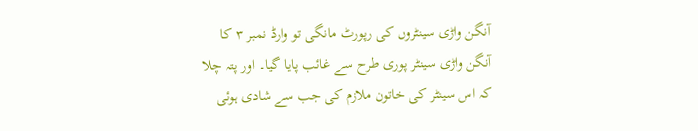آنگن واڑی سینٹروں کی رپورٹ مانگی تو وارڈ نمبر ۳ کا آنگن واڑی سینٹر پوری طرح سے غائب پایا گیا۔ اور پتہ چلا کہ اس سینٹر کی خاتون ملازم کی جب سے شادی ہوئی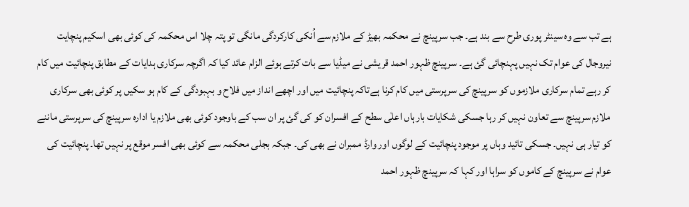ہے تب سے وہ سینٹر پوری طرح سے بند ہے۔ جب سرپینچ نے محکمہ بھیڑ کے ملازم سے اُنکی کارکردگی مانگی تو پتہ چلا اس محکمہ کی کوئی بھی اسکیم پنچایت نیروجال کی عوام تک نہیں پہنچائی گئ ہے۔ سرپینچ ظہور احمد قریشی نے میڈیا سے بات کرتے ہوئے الزام عائد کیا کہ اگرچہ سرکاری ہدایات کے مطابق پنچائیت میں کام کر رہے تمام سرکاری ملازموں کو سرپینچ کی سرپرستی میں کام کرنا ہےتاکہ پنچائیت میں اور اچھے انداز میں فلاح و بہبودگی کے کام ہو سکیں پر کوئی بھی سرکاری ملازم سرپینچ سے تعاون نہیں کر رہا جسکی شکایات بارہاں اعلٰی سطح کے افسران کو کی گئ پر ان سب کے باوجود کوئی بھی ملازم یا ادارہ سرپینچ کی سرپرستی ماننے کو تیار ہی نہیں۔ جسکی تائید وہاں پر موجود پنچائیت کے لوگوں اور وارڈ ممبران نے بھی کی۔ جبکہ بجلی محکمہ سے کوئی بھی افسر موقع پر نہیں تھا۔ پنچائیت کی عوام نے سرپینچ کے کاموں کو سراہا اور کہا کہ سرپینچ ظہور احمد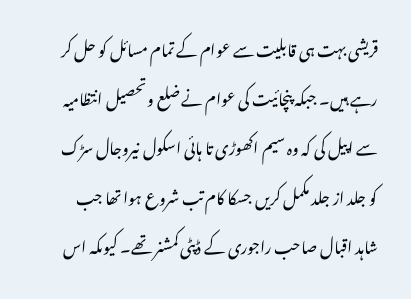قریشی بہت ہی قابلیت سے عوام کے تمام مسائل کو حل کر رہے ہیں۔ جبکہ پنچائیت کی عوام نے ضلع و تحصیل انتظامیہ سے اپیل کی کہ وہ سیم اکھوڑی تا ہائی اسکول نیروجال سڑک کو جلد از جلد مکمل کریں جسکا کام تب شروع ہوا تھا جب شاہد اقبال صاحب راجوری کے ڈپٹی کمشنر تھے۔ کیوںکہ اس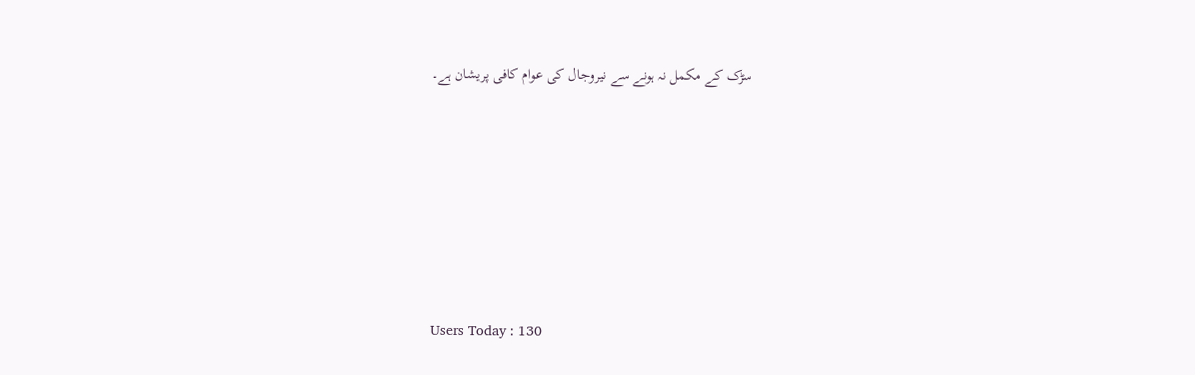سڑک کے مکمل نہ ہونے سے نیروجال کی عوام کافی پریشان ہے۔










Users Today : 130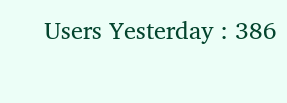Users Yesterday : 386